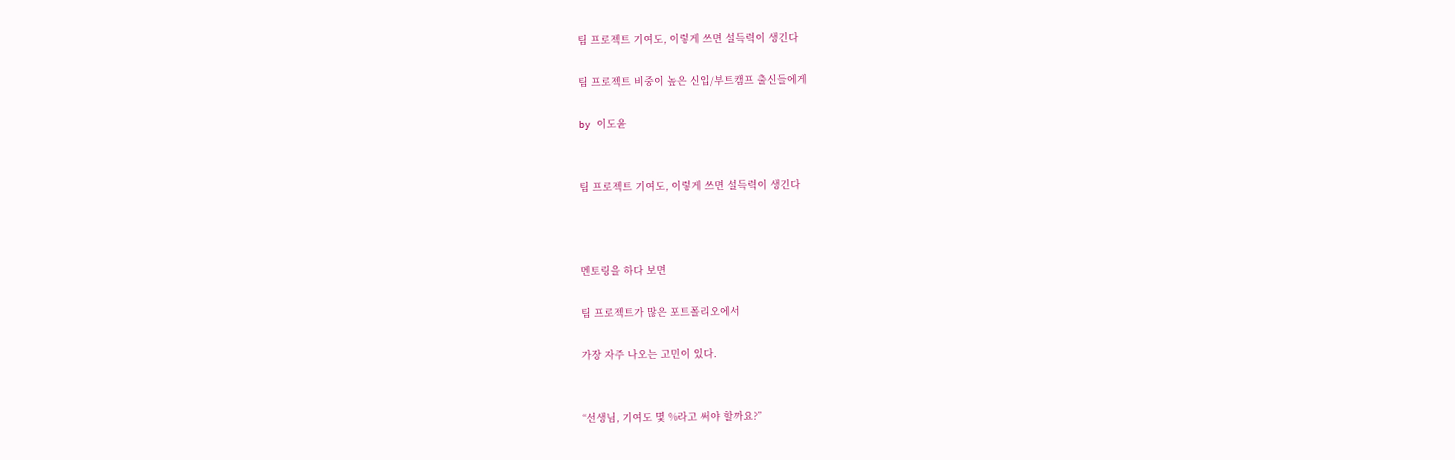팀 프로젝트 기여도, 이렇게 쓰면 설득력이 생긴다

팀 프로젝트 비중이 높은 신입/부트캠프 출신들에게

by 이도윤


팀 프로젝트 기여도, 이렇게 쓰면 설득력이 생긴다



멘토링을 하다 보면

팀 프로젝트가 많은 포트폴리오에서

가장 자주 나오는 고민이 있다.


“선생님, 기여도 몇 %라고 써야 할까요?”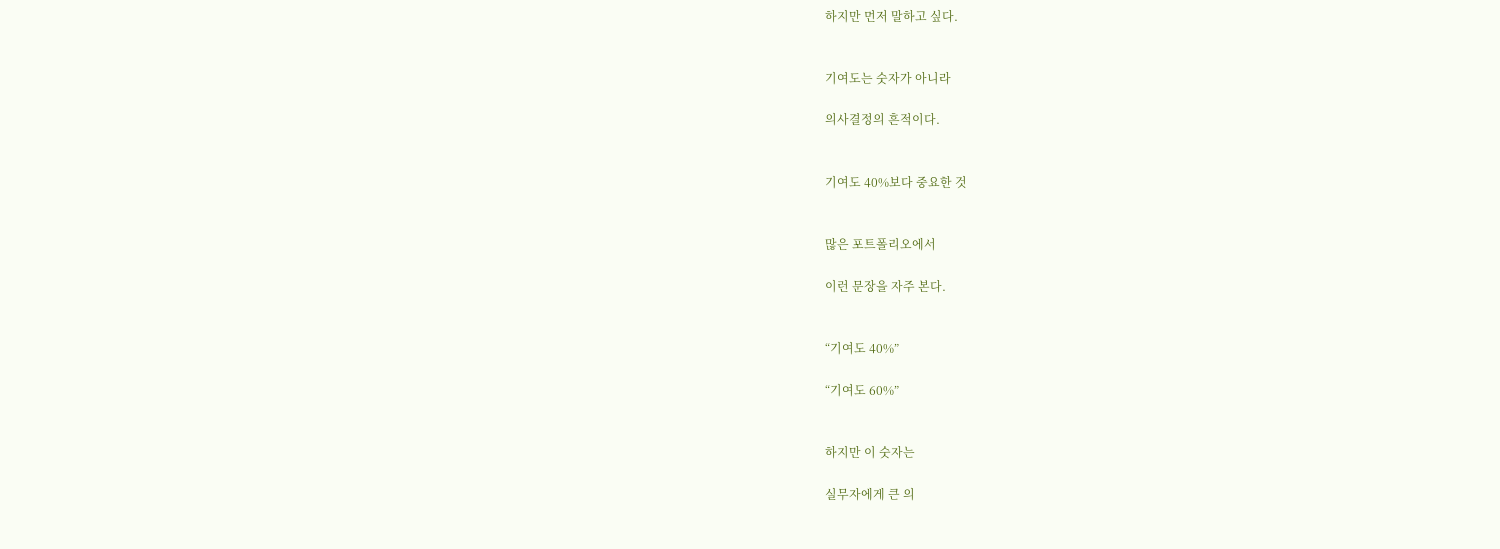하지만 먼저 말하고 싶다.


기여도는 숫자가 아니라

의사결정의 흔적이다.


기여도 40%보다 중요한 것


많은 포트폴리오에서

이런 문장을 자주 본다.


“기여도 40%”

“기여도 60%”


하지만 이 숫자는

실무자에게 큰 의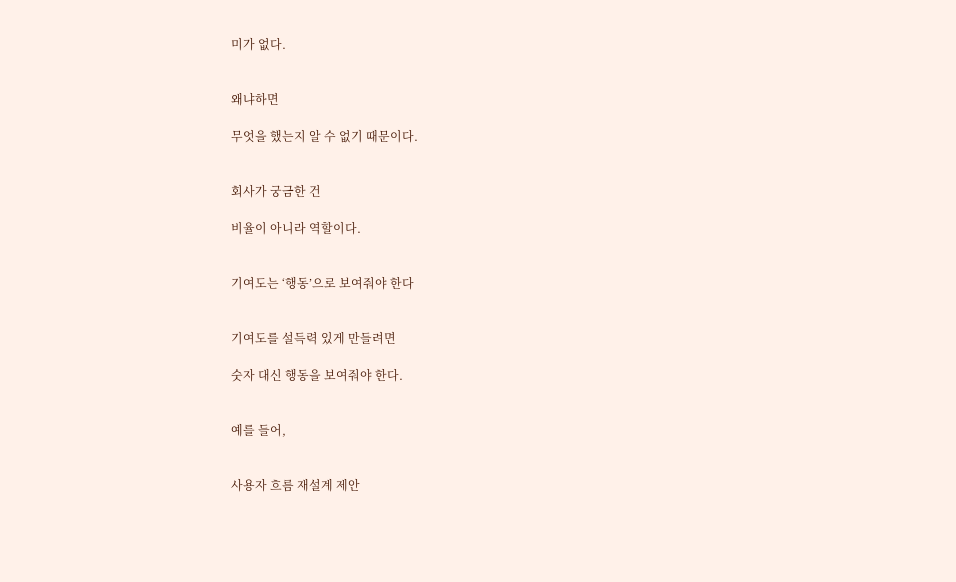미가 없다.


왜냐하면

무엇을 했는지 알 수 없기 때문이다.


회사가 궁금한 건

비율이 아니라 역할이다.


기여도는 ‘행동’으로 보여줘야 한다


기여도를 설득력 있게 만들려면

숫자 대신 행동을 보여줘야 한다.


예를 들어,


사용자 흐름 재설계 제안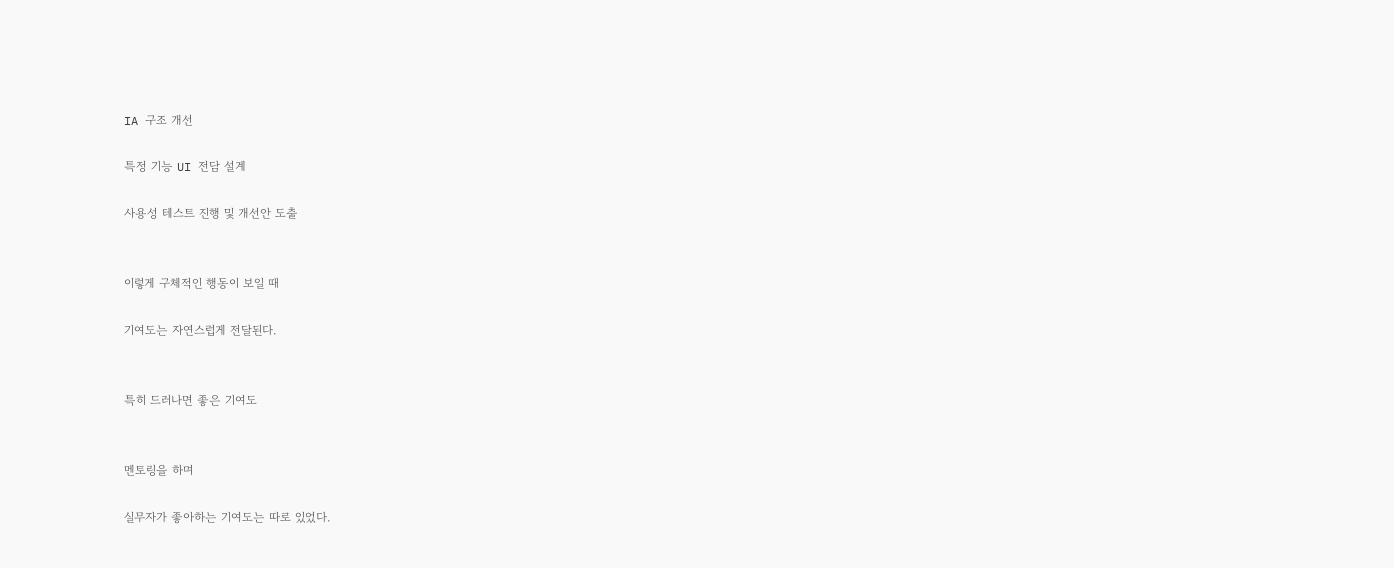IA 구조 개선

특정 기능 UI 전담 설계

사용성 테스트 진행 및 개선안 도출


이렇게 구체적인 행동이 보일 때

기여도는 자연스럽게 전달된다.


특히 드러나면 좋은 기여도


멘토링을 하며

실무자가 좋아하는 기여도는 따로 있었다.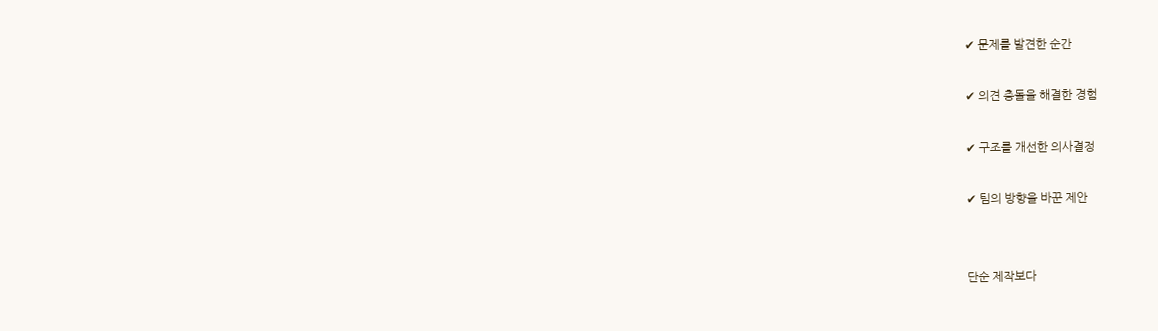✔ 문제를 발견한 순간

✔ 의견 충돌을 해결한 경험

✔ 구조를 개선한 의사결정

✔ 팀의 방향을 바꾼 제안


단순 제작보다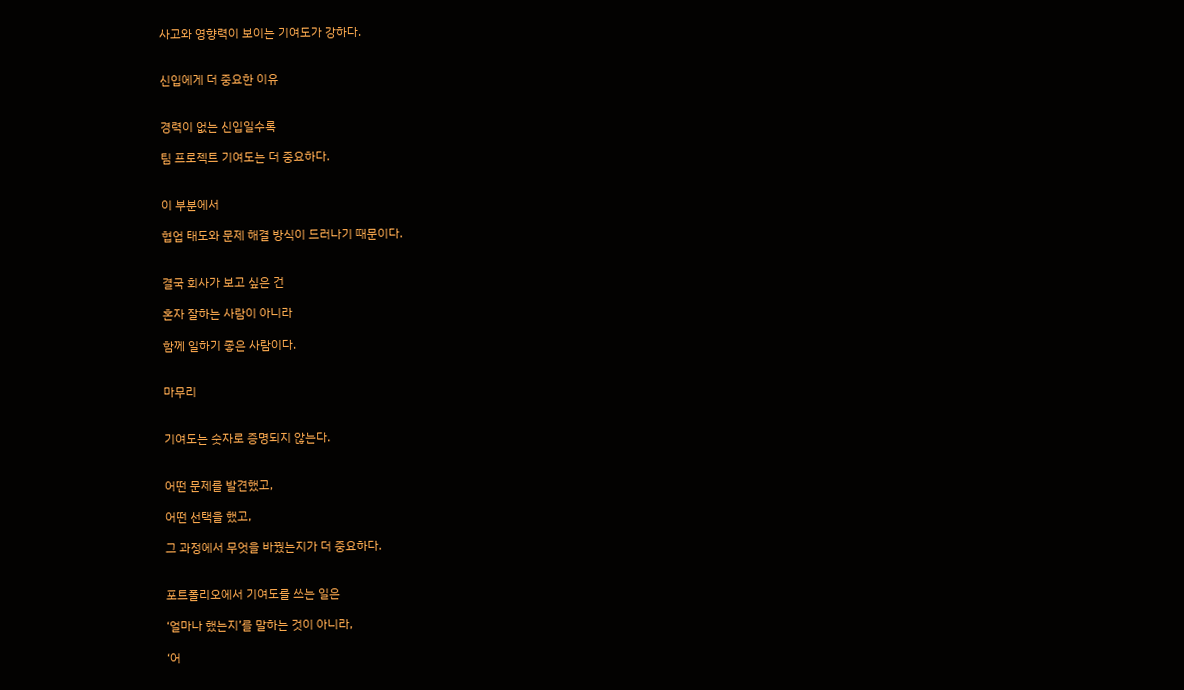사고와 영향력이 보이는 기여도가 강하다.


신입에게 더 중요한 이유


경력이 없는 신입일수록

팀 프로젝트 기여도는 더 중요하다.


이 부분에서

협업 태도와 문제 해결 방식이 드러나기 때문이다.


결국 회사가 보고 싶은 건

혼자 잘하는 사람이 아니라

함께 일하기 좋은 사람이다.


마무리


기여도는 숫자로 증명되지 않는다.


어떤 문제를 발견했고,

어떤 선택을 했고,

그 과정에서 무엇을 바꿨는지가 더 중요하다.


포트폴리오에서 기여도를 쓰는 일은

‘얼마나 했는지’를 말하는 것이 아니라,

‘어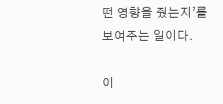떤 영향을 줬는지’를 보여주는 일이다.

이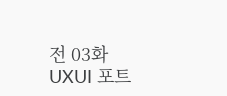전 03화UXUI 포트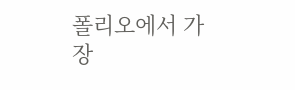폴리오에서 가장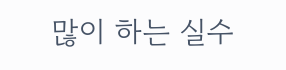많이 하는 실수